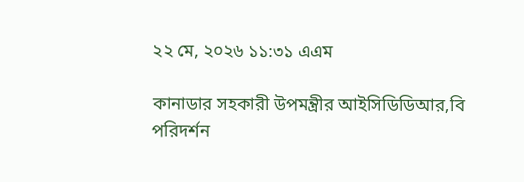২২ মে, ২০২৬ ১১:৩১ এএম

কানাডার সহকারী উপমন্ত্রীর আইসিডিডিআর,বি পরিদর্শন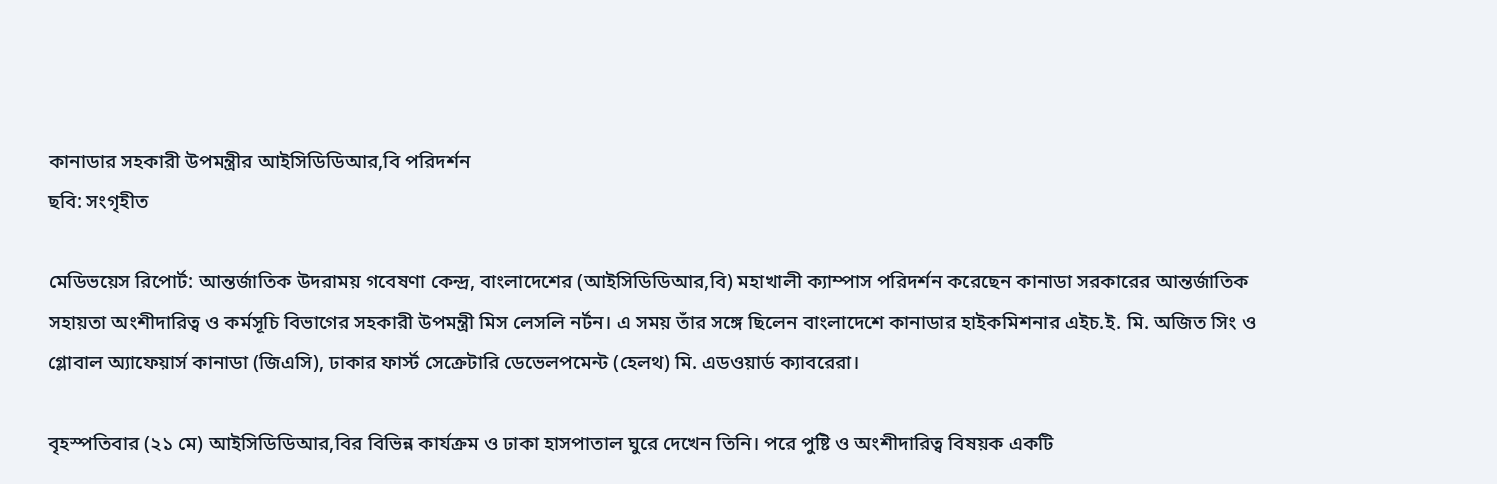কানাডার সহকারী উপমন্ত্রীর আইসিডিডিআর,বি পরিদর্শন
ছবি: সংগৃহীত

মেডিভয়েস রিপোর্ট: আন্তর্জাতিক উদরাময় গবেষণা কেন্দ্র, বাংলাদেশের (আইসিডিডিআর,বি) মহাখালী ক্যাম্পাস পরিদর্শন করেছেন কানাডা সরকারের আন্তর্জাতিক সহায়তা অংশীদারিত্ব ও কর্মসূচি বিভাগের সহকারী উপমন্ত্রী মিস লেসলি নর্টন। এ সময় তাঁর সঙ্গে ছিলেন বাংলাদেশে কানাডার হাইকমিশনার এইচ.ই. মি. অজিত সিং ও গ্লোবাল অ্যাফেয়ার্স কানাডা (জিএসি), ঢাকার ফার্স্ট সেক্রেটারি ডেভেলপমেন্ট (হেলথ) মি. এডওয়ার্ড ক্যাবরেরা।

বৃহস্পতিবার (২১ মে) আইসিডিডিআর,বির বিভিন্ন কার্যক্রম ও ঢাকা হাসপাতাল ঘুরে দেখেন তিনি। পরে পুষ্টি ও অংশীদারিত্ব বিষয়ক একটি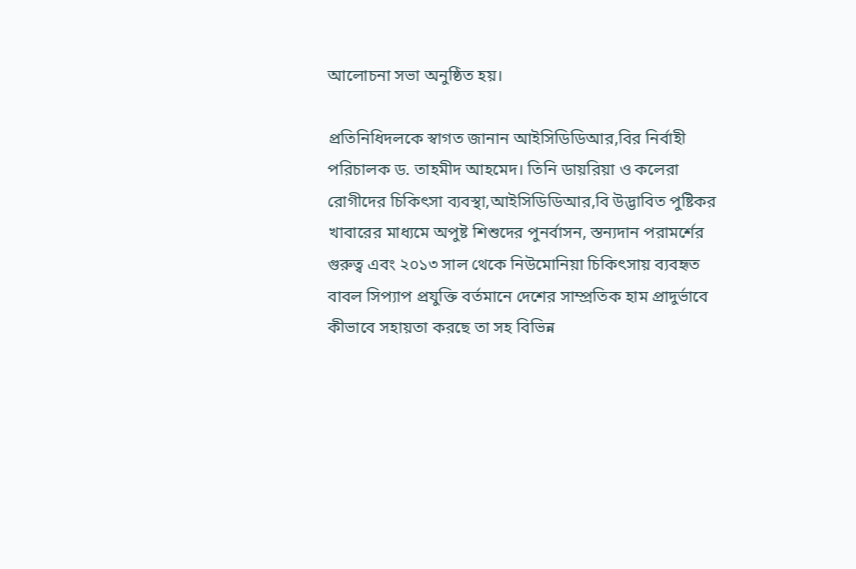আলোচনা সভা অনুষ্ঠিত হয়।

প্রতিনিধিদলকে স্বাগত জানান আইসিডিডিআর,বির নির্বাহী পরিচালক ড. তাহমীদ আহমেদ। তিনি ডায়রিয়া ও কলেরা রোগীদের চিকিৎসা ব্যবস্থা,আইসিডিডিআর,বি উদ্ভাবিত পুষ্টিকর খাবারের মাধ্যমে অপুষ্ট শিশুদের পুনর্বাসন, স্তন্যদান পরামর্শের গুরুত্ব এবং ২০১৩ সাল থেকে নিউমোনিয়া চিকিৎসায় ব্যবহৃত বাবল সিপ্যাপ প্রযুক্তি বর্তমানে দেশের সাম্প্রতিক হাম প্রাদুর্ভাবে কীভাবে সহায়তা করছে তা সহ বিভিন্ন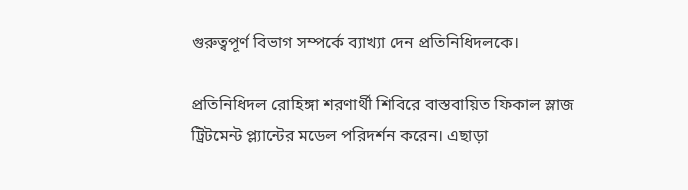গুরুত্বপূর্ণ বিভাগ সম্পর্কে ব্যাখ্যা দেন প্রতিনিধিদলকে।

প্রতিনিধিদল রোহিঙ্গা শরণার্থী শিবিরে বাস্তবায়িত ফিকাল স্লাজ ট্রিটমেন্ট প্ল্যান্টের মডেল পরিদর্শন করেন। এছাড়া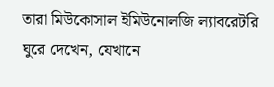তারা মিউকোসাল ইমিউনোলজি ল্যাবরেটরি ঘুরে দেখেন, যেখানে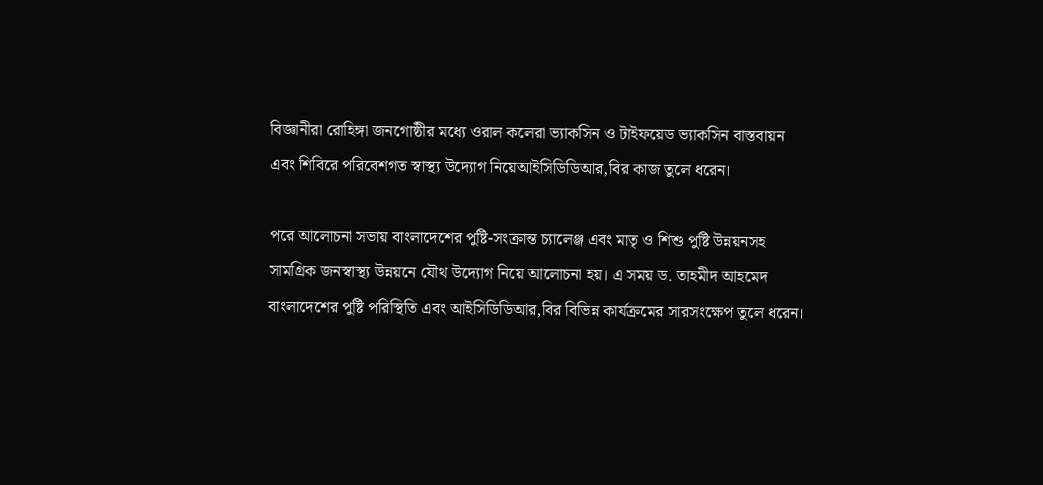বিজ্ঞানীরা রোহিঙ্গা জনগোষ্ঠীর মধ্যে ওরাল কলেরা ভ্যাকসিন ও টাইফয়েড ভ্যাকসিন বাস্তবায়ন এবং শিবিরে পরিবেশগত স্বাস্থ্য উদ্যোগ নিয়েআইসিডিডিআর,বির কাজ তুলে ধরেন।

পরে আলোচনা সভায় বাংলাদেশের পুষ্টি-সংক্রান্ত চ্যালেঞ্জ এবং মাতৃ ও শিশু পুষ্টি উন্নয়নসহ সামগ্রিক জনস্বাস্থ্য উন্নয়নে যৌথ উদ্যোগ নিয়ে আলোচনা হয়। এ সময় ড. তাহমীদ আহমেদ বাংলাদেশের পুষ্টি পরিস্থিতি এবং আইসিডিডিআর,বির বিভিন্ন কার্যক্রমের সারসংক্ষেপ তুলে ধরেন।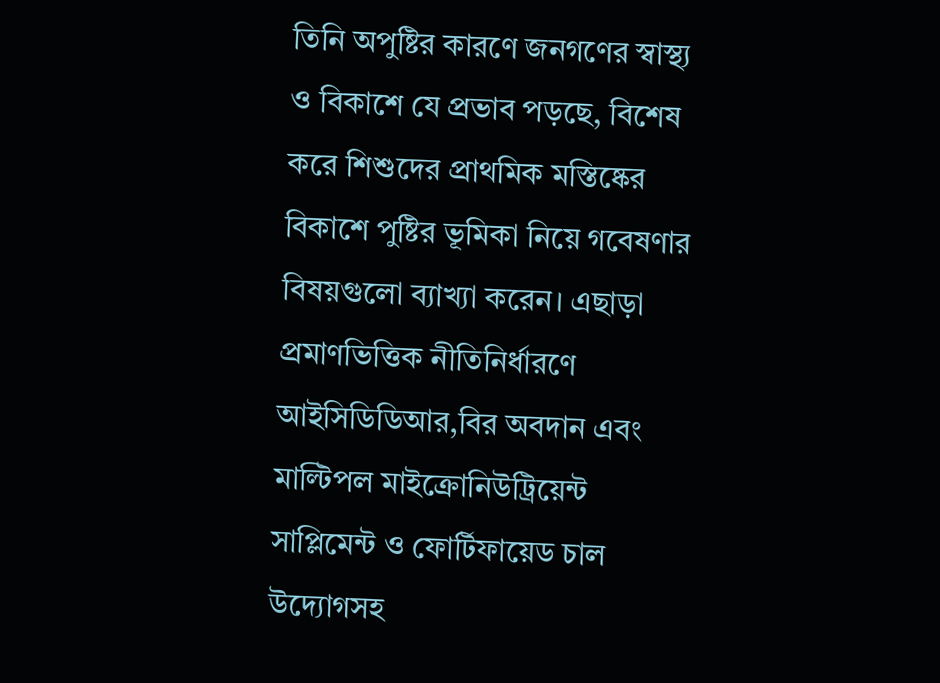তিনি অপুষ্টির কারণে জনগণের স্বাস্থ্য ও বিকাশে যে প্রভাব পড়ছে, বিশেষ করে শিশুদের প্রাথমিক মস্তিষ্কের বিকাশে পুষ্টির ভূমিকা নিয়ে গবেষণার বিষয়গুলো ব্যাখ্যা করেন। এছাড়া প্রমাণভিত্তিক নীতিনির্ধারণে আইসিডিডিআর,বির অবদান এবং মাল্টিপল মাইক্রোনিউট্রিয়েন্ট সাপ্লিমেন্ট ও ফোর্টিফায়েড চাল উদ্যোগসহ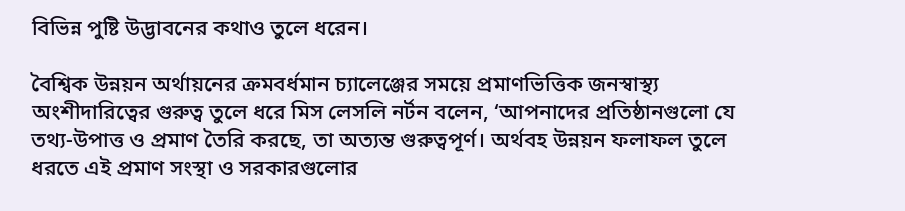বিভিন্ন পুষ্টি উদ্ভাবনের কথাও তুলে ধরেন।

বৈশ্বিক উন্নয়ন অর্থায়নের ক্রমবর্ধমান চ্যালেঞ্জের সময়ে প্রমাণভিত্তিক জনস্বাস্থ্য অংশীদারিত্বের গুরুত্ব তুলে ধরে মিস লেসলি নর্টন বলেন, ‘আপনাদের প্রতিষ্ঠানগুলো যে তথ্য-উপাত্ত ও প্রমাণ তৈরি করছে, তা অত্যন্ত গুরুত্বপূর্ণ। অর্থবহ উন্নয়ন ফলাফল তুলে ধরতে এই প্রমাণ সংস্থা ও সরকারগুলোর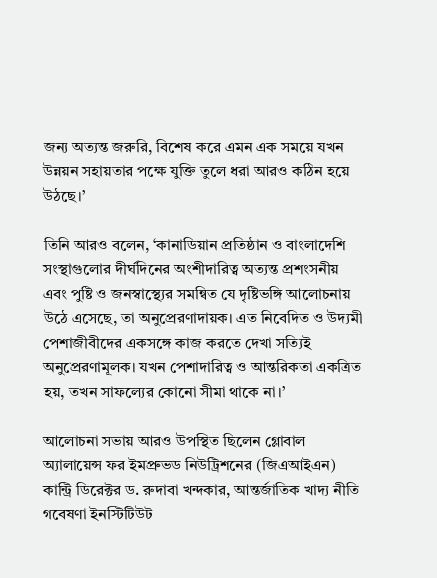জন্য অত্যন্ত জরুরি, বিশেষ করে এমন এক সময়ে যখন উন্নয়ন সহায়তার পক্ষে যুক্তি তুলে ধরা আরও কঠিন হয়ে উঠছে।’

তিনি আরও বলেন, ‘কানাডিয়ান প্রতিষ্ঠান ও বাংলাদেশি সংস্থাগুলোর দীর্ঘদিনের অংশীদারিত্ব অত্যন্ত প্রশংসনীয় এবং পুষ্টি ও জনস্বাস্থ্যের সমন্বিত যে দৃষ্টিভঙ্গি আলোচনায় উঠে এসেছে, তা অনুপ্রেরণাদায়ক। এত নিবেদিত ও উদ্যমী পেশাজীবীদের একসঙ্গে কাজ করতে দেখা সত্যিই অনুপ্রেরণামূলক। যখন পেশাদারিত্ব ও আন্তরিকতা একত্রিত হয়, তখন সাফল্যের কোনো সীমা থাকে না।’

আলোচনা সভায় আরও উপস্থিত ছিলেন গ্লোবাল অ্যালায়েন্স ফর ইমপ্রুভড নিউট্রিশনের (জিএআইএন) কান্ট্রি ডিরেক্টর ড. রুদাবা খন্দকার, আন্তর্জাতিক খাদ্য নীতি গবেষণা ইনস্টিটিউট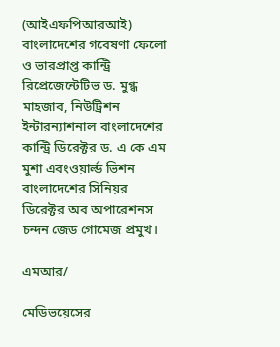(আইএফপিআরআই) বাংলাদেশের গবেষণা ফেলো ও ভারপ্রাপ্ত কান্ট্রি রিপ্রেজেন্টেটিভ ড. মুগ্ধ মাহজাব, নিউট্রিশন ইন্টারন্যাশনাল বাংলাদেশের কান্ট্রি ডিরেক্টর ড. এ কে এম মুশা এবংওয়ার্ল্ড ভিশন বাংলাদেশের সিনিয়র ডিরেক্টর অব অপারেশনস চন্দন জেড গোমেজ প্রমুখ।

এমআর/

মেডিভয়েসের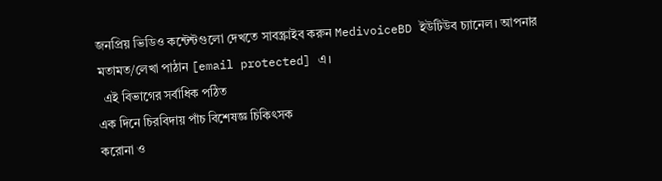জনপ্রিয় ভিডিও কন্টেন্টগুলো দেখতে সাবস্ক্রাইব করুন MedivoiceBD ইউটিউব চ্যানেল। আপনার মতামত/লেখা পাঠান [email protected] এ।
  এই বিভাগের সর্বাধিক পঠিত
এক দিনে চিরবিদায় পাঁচ বিশেষজ্ঞ চিকিৎসক
করোনা ও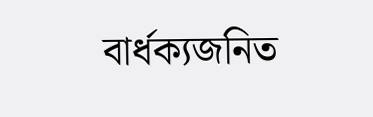বার্ধক্যজনিত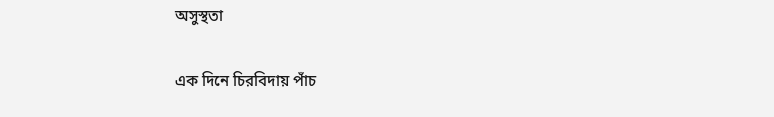অসুস্থতা

এক দিনে চিরবিদায় পাঁচ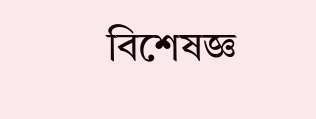বিশেষজ্ঞ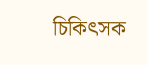চিকিৎসক